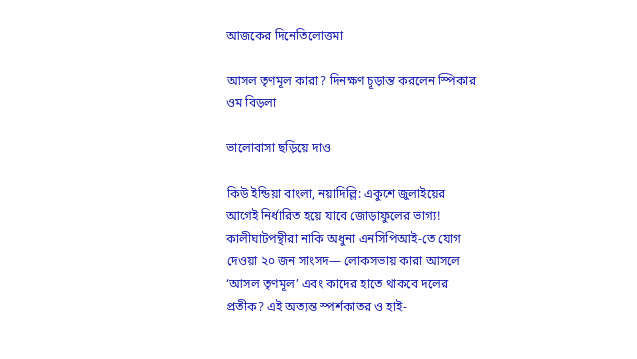আজকের দিনেতিলোত্তমা

আসল তৃণমূল কারা? দিনক্ষণ চূড়ান্ত করলেন স্পিকার ওম বিড়লা

ভালোবাসা ছড়িয়ে দাও

কিউ ইন্ডিয়া বাংলা, নয়াদিল্লি: একুশে জুলাইয়ের আগেই নির্ধারিত হয়ে যাবে জোড়াফুলের ভাগ্য! কালীঘাটপন্থীরা নাকি অধুনা এনসিপিআই-তে যোগ দেওয়া ২০ জন সাংসদ— লোকসভায় কারা আসলে ‘আসল তৃণমূল’ এবং কাদের হাতে থাকবে দলের প্রতীক? এই অত্যন্ত স্পর্শকাতর ও হাই-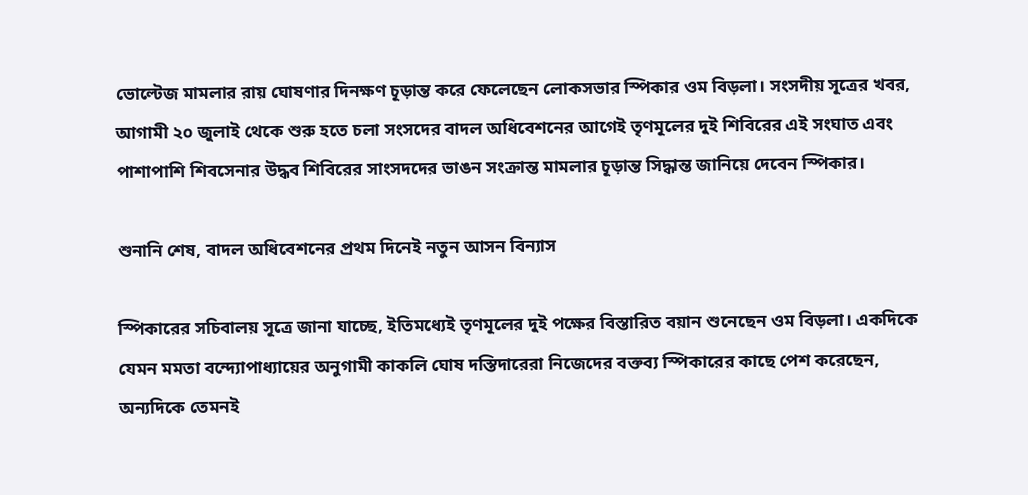ভোল্টেজ মামলার রায় ঘোষণার দিনক্ষণ চূড়ান্ত করে ফেলেছেন লোকসভার স্পিকার ওম বিড়লা। সংসদীয় সূত্রের খবর, আগামী ২০ জুলাই থেকে শুরু হতে চলা সংসদের বাদল অধিবেশনের আগেই তৃণমূলের দুই শিবিরের এই সংঘাত এবং পাশাপাশি শিবসেনার উদ্ধব শিবিরের সাংসদদের ভাঙন সংক্রান্ত মামলার চূড়ান্ত সিদ্ধান্ত জানিয়ে দেবেন স্পিকার।

শুনানি শেষ, বাদল অধিবেশনের প্রথম দিনেই নতুন আসন বিন্যাস

স্পিকারের সচিবালয় সূত্রে জানা যাচ্ছে, ইতিমধ্যেই তৃণমূলের দুই পক্ষের বিস্তারিত বয়ান শুনেছেন ওম বিড়লা। একদিকে যেমন মমতা বন্দ্যোপাধ্যায়ের অনুগামী কাকলি ঘোষ দস্তিদারেরা নিজেদের বক্তব্য স্পিকারের কাছে পেশ করেছেন, অন্যদিকে তেমনই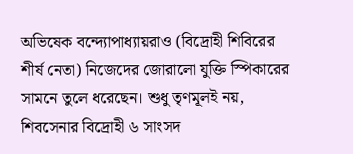অভিষেক বন্দ্যোপাধ্যায়রাও (বিদ্রোহী শিবিরের শীর্ষ নেতা) নিজেদের জোরালো যুক্তি স্পিকারের সামনে তুলে ধরেছেন। শুধু তৃণমূলই নয়, শিবসেনার বিদ্রোহী ৬ সাংসদ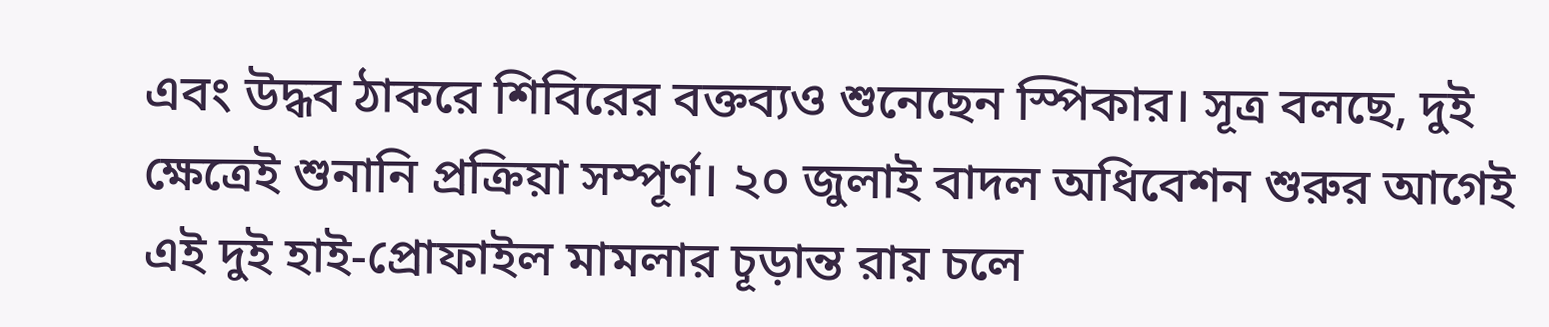এবং উদ্ধব ঠাকরে শিবিরের বক্তব্যও শুনেছেন স্পিকার। সূত্র বলছে, দুই ক্ষেত্রেই শুনানি প্রক্রিয়া সম্পূর্ণ। ২০ জুলাই বাদল অধিবেশন শুরুর আগেই এই দুই হাই-প্রোফাইল মামলার চূড়ান্ত রায় চলে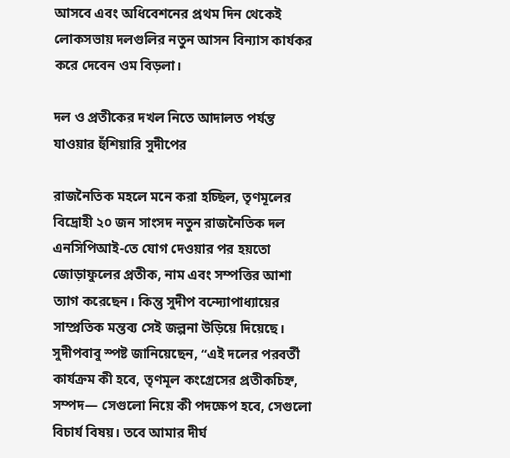আসবে এবং অধিবেশনের প্রথম দিন থেকেই লোকসভায় দলগুলির নতুন আসন বিন্যাস কার্যকর করে দেবেন ওম বিড়লা।

দল ও প্রতীকের দখল নিতে আদালত পর্যন্ত যাওয়ার হুঁশিয়ারি সুদীপের

রাজনৈতিক মহলে মনে করা হচ্ছিল, তৃণমূলের বিদ্রোহী ২০ জন সাংসদ নতুন রাজনৈতিক দল এনসিপিআই-তে যোগ দেওয়ার পর হয়তো জোড়াফুলের প্রতীক, নাম এবং সম্পত্তির আশা ত্যাগ করেছেন। কিন্তু সুদীপ বন্দ্যোপাধ্যায়ের সাম্প্রতিক মন্তব্য সেই জল্পনা উড়িয়ে দিয়েছে। সুদীপবাবু স্পষ্ট জানিয়েছেন, “এই দলের পরবর্তী কার্যক্রম কী হবে, তৃণমূল কংগ্রেসের প্রতীকচিহ্ন, সম্পদ— সেগুলো নিয়ে কী পদক্ষেপ হবে, সেগুলো বিচার্য বিষয়। তবে আমার দীর্ঘ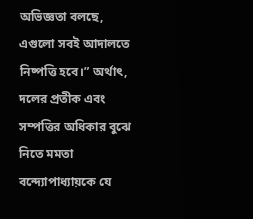অভিজ্ঞতা বলছে, এগুলো সবই আদালতে নিষ্পত্তি হবে।” অর্থাৎ, দলের প্রতীক এবং সম্পত্তির অধিকার বুঝে নিতে মমতা বন্দ্যোপাধ্যায়কে যে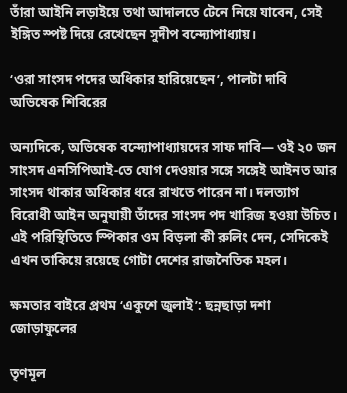তাঁরা আইনি লড়াইয়ে তথা আদালতে টেনে নিয়ে যাবেন, সেই ইঙ্গিত স্পষ্ট দিয়ে রেখেছেন সুদীপ বন্দ্যোপাধ্যায়।

‘ওরা সাংসদ পদের অধিকার হারিয়েছেন’, পালটা দাবি অভিষেক শিবিরের

অন্যদিকে, অভিষেক বন্দ্যোপাধ্যায়দের সাফ দাবি— ওই ২০ জন সাংসদ এনসিপিআই-তে যোগ দেওয়ার সঙ্গে সঙ্গেই আইনত আর সাংসদ থাকার অধিকার ধরে রাখতে পারেন না। দলত্যাগ বিরোধী আইন অনুযায়ী তাঁদের সাংসদ পদ খারিজ হওয়া উচিত। এই পরিস্থিতিতে স্পিকার ওম বিড়লা কী রুলিং দেন, সেদিকেই এখন তাকিয়ে রয়েছে গোটা দেশের রাজনৈতিক মহল।

ক্ষমতার বাইরে প্রথম ‘একুশে জুলাই’: ছন্নছাড়া দশা জোড়াফুলের

তৃণমূল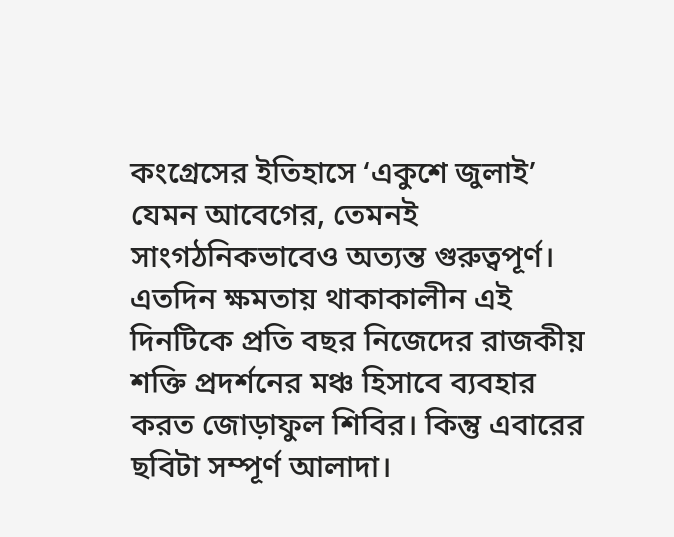কংগ্রেসের ইতিহাসে ‘একুশে জুলাই’ যেমন আবেগের, তেমনই সাংগঠনিকভাবেও অত্যন্ত গুরুত্বপূর্ণ। এতদিন ক্ষমতায় থাকাকালীন এই দিনটিকে প্রতি বছর নিজেদের রাজকীয় শক্তি প্রদর্শনের মঞ্চ হিসাবে ব্যবহার করত জোড়াফুল শিবির। কিন্তু এবারের ছবিটা সম্পূর্ণ আলাদা।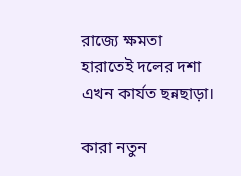রাজ্যে ক্ষমতা হারাতেই দলের দশা এখন কার্যত ছন্নছাড়া।

কারা নতুন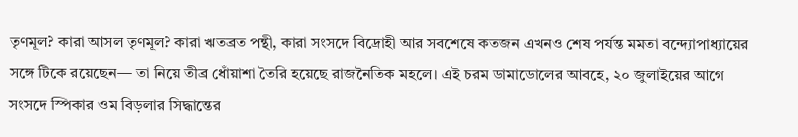তৃণমূল? কারা আসল তৃণমূল? কারা ঋতব্রত পন্থী, কারা সংসদে বিদ্রোহী আর সবশেষে কতজন এখনও শেষ পর্যন্ত মমতা বন্দ্যোপাধ্যায়ের সঙ্গে টিকে রয়েছেন— তা নিয়ে তীব্র ধোঁয়াশা তৈরি হয়েছে রাজনৈতিক মহলে। এই চরম ডামাডোলের আবহে, ২০ জুলাইয়ের আগে সংসদে স্পিকার ওম বিড়লার সিদ্ধান্তের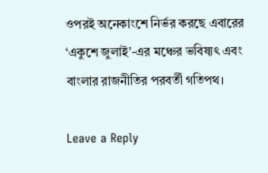ওপরই অনেকাংশে নির্ভর করছে এবারের ‘একুশে জুলাই’-এর মঞ্চের ভবিষ্যৎ এবং বাংলার রাজনীতির পরবর্তী গতিপথ।

Leave a Reply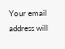Your email address will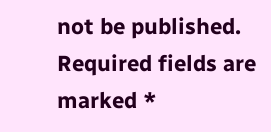not be published. Required fields are marked *